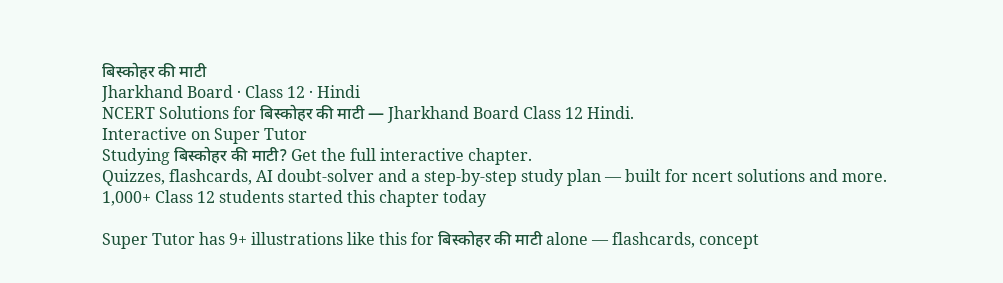बिस्कोहर की माटी
Jharkhand Board · Class 12 · Hindi
NCERT Solutions for बिस्कोहर की माटी — Jharkhand Board Class 12 Hindi.
Interactive on Super Tutor
Studying बिस्कोहर की माटी? Get the full interactive chapter.
Quizzes, flashcards, AI doubt-solver and a step-by-step study plan — built for ncert solutions and more.
1,000+ Class 12 students started this chapter today

Super Tutor has 9+ illustrations like this for बिस्कोहर की माटी alone — flashcards, concept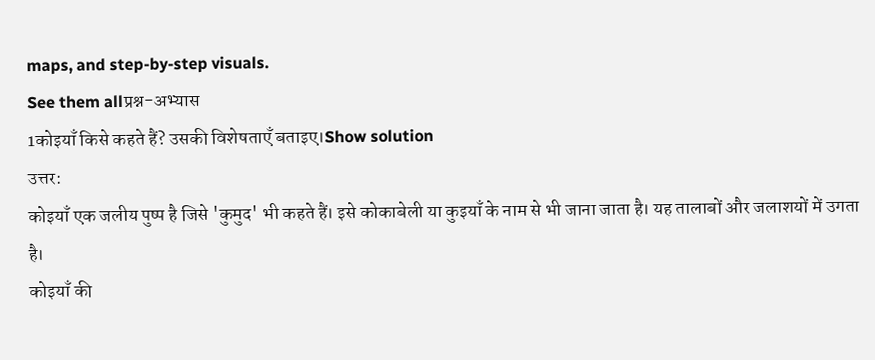maps, and step-by-step visuals.
See them allप्रश्न-अभ्यास
1कोइयाँ किसे कहते हैं? उसकी विशेषताएँ बताइए।Show solution
उत्तर:
कोइयाँ एक जलीय पुष्प है जिसे 'कुमुद' भी कहते हैं। इसे कोकाबेली या कुइयाँ के नाम से भी जाना जाता है। यह तालाबों और जलाशयों में उगता है।
कोइयाँ की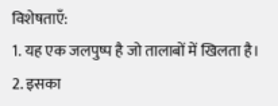विशेषताएँ:
1. यह एक जलपुष्प है जो तालाबों में खिलता है।
2. इसका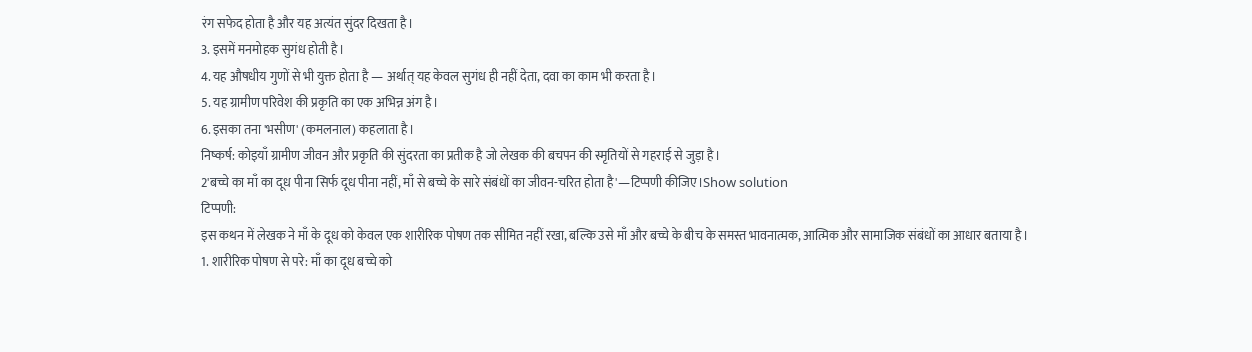रंग सफेद होता है और यह अत्यंत सुंदर दिखता है।
3. इसमें मनमोहक सुगंध होती है।
4. यह औषधीय गुणों से भी युक्त होता है — अर्थात् यह केवल सुगंध ही नहीं देता, दवा का काम भी करता है।
5. यह ग्रामीण परिवेश की प्रकृति का एक अभिन्न अंग है।
6. इसका तना 'भसीण' (कमलनाल) कहलाता है।
निष्कर्ष: कोइयाँ ग्रामीण जीवन और प्रकृति की सुंदरता का प्रतीक है जो लेखक की बचपन की स्मृतियों से गहराई से जुड़ा है।
2'बच्चे का माँ का दूध पीना सिर्फ दूध पीना नहीं, माँ से बच्चे के सारे संबंधों का जीवन-चरित होता है'—टिप्पणी कीजिए।Show solution
टिप्पणी:
इस कथन में लेखक ने माँ के दूध को केवल एक शारीरिक पोषण तक सीमित नहीं रखा, बल्कि उसे माँ और बच्चे के बीच के समस्त भावनात्मक, आत्मिक और सामाजिक संबंधों का आधार बताया है।
1. शारीरिक पोषण से परे: माँ का दूध बच्चे को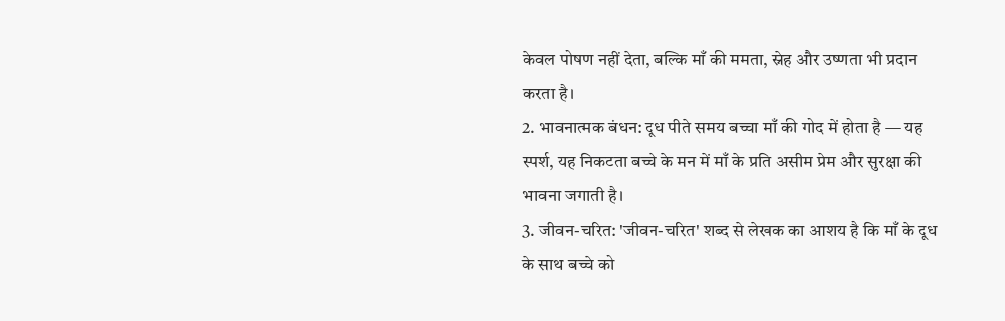केवल पोषण नहीं देता, बल्कि माँ की ममता, स्नेह और उष्णता भी प्रदान करता है।
2. भावनात्मक बंधन: दूध पीते समय बच्चा माँ की गोद में होता है — यह स्पर्श, यह निकटता बच्चे के मन में माँ के प्रति असीम प्रेम और सुरक्षा की भावना जगाती है।
3. जीवन-चरित: 'जीवन-चरित' शब्द से लेखक का आशय है कि माँ के दूध के साथ बच्चे को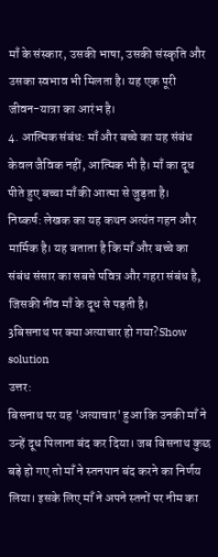माँ के संस्कार, उसकी भाषा, उसकी संस्कृति और उसका स्वभाव भी मिलता है। यह एक पूरी जीवन-यात्रा का आरंभ है।
4. आत्मिक संबंध: माँ और बच्चे का यह संबंध केवल जैविक नहीं, आत्मिक भी है। माँ का दूध पीते हुए बच्चा माँ की आत्मा से जुड़ता है।
निष्कर्ष: लेखक का यह कथन अत्यंत गहन और मार्मिक है। यह बताता है कि माँ और बच्चे का संबंध संसार का सबसे पवित्र और गहरा संबंध है, जिसकी नींव माँ के दूध से पड़ती है।
3बिसनाथ पर क्या अत्याचार हो गया?Show solution
उत्तर:
बिसनाथ पर यह 'अत्याचार' हुआ कि उनकी माँ ने उन्हें दूध पिलाना बंद कर दिया। जब बिसनाथ कुछ बड़े हो गए तो माँ ने स्तनपान बंद करने का निर्णय लिया। इसके लिए माँ ने अपने स्तनों पर नीम का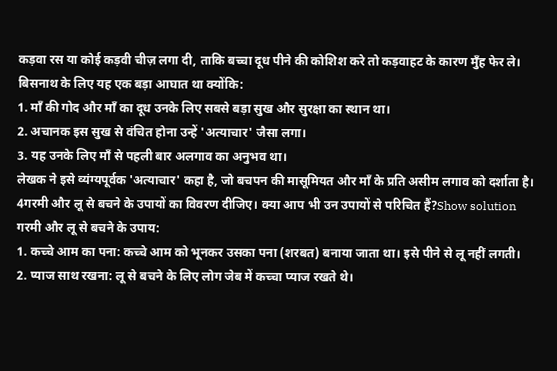कड़वा रस या कोई कड़वी चीज़ लगा दी, ताकि बच्चा दूध पीने की कोशिश करे तो कड़वाहट के कारण मुँह फेर ले।
बिसनाथ के लिए यह एक बड़ा आघात था क्योंकि:
1. माँ की गोद और माँ का दूध उनके लिए सबसे बड़ा सुख और सुरक्षा का स्थान था।
2. अचानक इस सुख से वंचित होना उन्हें 'अत्याचार' जैसा लगा।
3. यह उनके लिए माँ से पहली बार अलगाव का अनुभव था।
लेखक ने इसे व्यंग्यपूर्वक 'अत्याचार' कहा है, जो बचपन की मासूमियत और माँ के प्रति असीम लगाव को दर्शाता है।
4गरमी और लू से बचने के उपायों का विवरण दीजिए। क्या आप भी उन उपायों से परिचित हैं?Show solution
गरमी और लू से बचने के उपाय:
1. कच्चे आम का पना: कच्चे आम को भूनकर उसका पना (शरबत) बनाया जाता था। इसे पीने से लू नहीं लगती।
2. प्याज साथ रखना: लू से बचने के लिए लोग जेब में कच्चा प्याज रखते थे।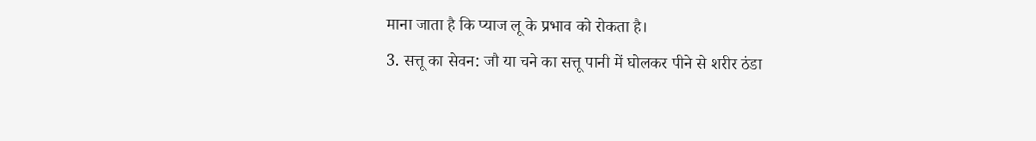माना जाता है कि प्याज लू के प्रभाव को रोकता है।
3. सत्तू का सेवन: जौ या चने का सत्तू पानी में घोलकर पीने से शरीर ठंडा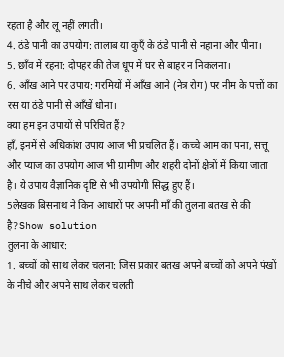रहता है और लू नहीं लगती।
4. ठंडे पानी का उपयोग: तालाब या कुएँ के ठंडे पानी से नहाना और पीना।
5. छाँव में रहना: दोपहर की तेज धूप में घर से बाहर न निकलना।
6. आँख आने पर उपाय: गरमियों में आँख आने (नेत्र रोग) पर नीम के पत्तों का रस या ठंडे पानी से आँखें धोना।
क्या हम इन उपायों से परिचित हैं?
हाँ, इनमें से अधिकांश उपाय आज भी प्रचलित हैं। कच्चे आम का पना, सत्तू और प्याज का उपयोग आज भी ग्रामीण और शहरी दोनों क्षेत्रों में किया जाता है। ये उपाय वैज्ञानिक दृष्टि से भी उपयोगी सिद्ध हुए हैं।
5लेखक बिसनाथ ने किन आधारों पर अपनी माँ की तुलना बतख से की है?Show solution
तुलना के आधार:
1. बच्चों को साथ लेकर चलना: जिस प्रकार बतख अपने बच्चों को अपने पंखों के नीचे और अपने साथ लेकर चलती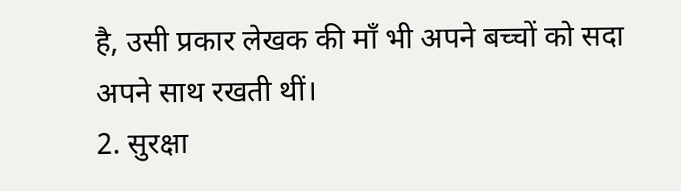है, उसी प्रकार लेखक की माँ भी अपने बच्चों को सदा अपने साथ रखती थीं।
2. सुरक्षा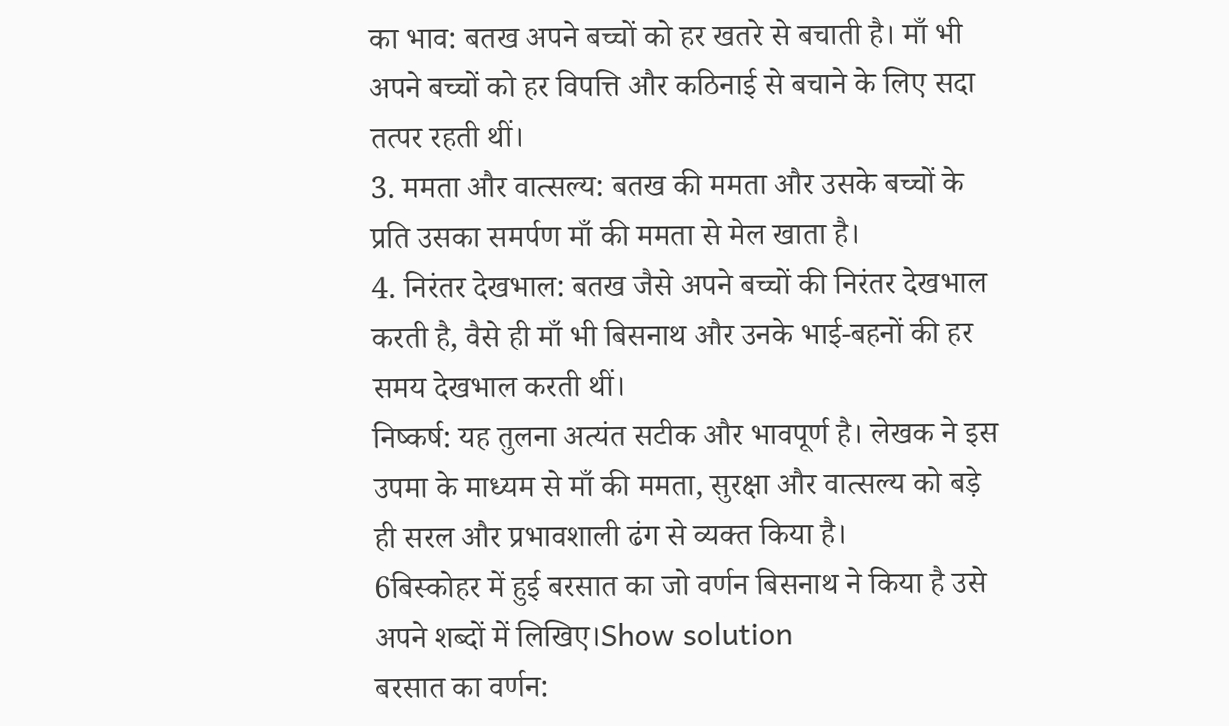का भाव: बतख अपने बच्चों को हर खतरे से बचाती है। माँ भी अपने बच्चों को हर विपत्ति और कठिनाई से बचाने के लिए सदा तत्पर रहती थीं।
3. ममता और वात्सल्य: बतख की ममता और उसके बच्चों के प्रति उसका समर्पण माँ की ममता से मेल खाता है।
4. निरंतर देखभाल: बतख जैसे अपने बच्चों की निरंतर देखभाल करती है, वैसे ही माँ भी बिसनाथ और उनके भाई-बहनों की हर समय देखभाल करती थीं।
निष्कर्ष: यह तुलना अत्यंत सटीक और भावपूर्ण है। लेखक ने इस उपमा के माध्यम से माँ की ममता, सुरक्षा और वात्सल्य को बड़े ही सरल और प्रभावशाली ढंग से व्यक्त किया है।
6बिस्कोहर में हुई बरसात का जो वर्णन बिसनाथ ने किया है उसे अपने शब्दों में लिखिए।Show solution
बरसात का वर्णन: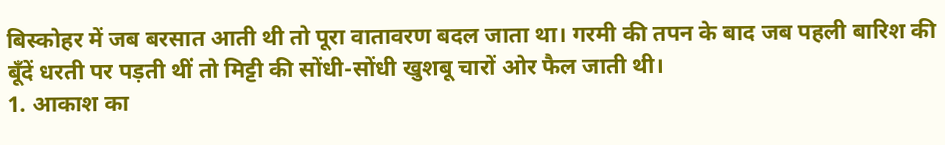बिस्कोहर में जब बरसात आती थी तो पूरा वातावरण बदल जाता था। गरमी की तपन के बाद जब पहली बारिश की बूँदें धरती पर पड़ती थीं तो मिट्टी की सोंधी-सोंधी खुशबू चारों ओर फैल जाती थी।
1. आकाश का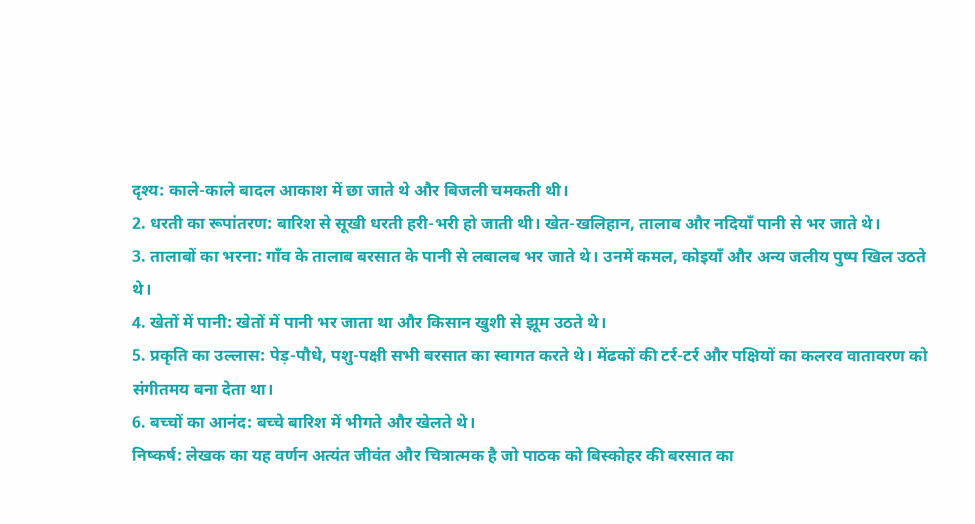दृश्य: काले-काले बादल आकाश में छा जाते थे और बिजली चमकती थी।
2. धरती का रूपांतरण: बारिश से सूखी धरती हरी-भरी हो जाती थी। खेत-खलिहान, तालाब और नदियाँ पानी से भर जाते थे।
3. तालाबों का भरना: गाँव के तालाब बरसात के पानी से लबालब भर जाते थे। उनमें कमल, कोइयाँ और अन्य जलीय पुष्प खिल उठते थे।
4. खेतों में पानी: खेतों में पानी भर जाता था और किसान खुशी से झूम उठते थे।
5. प्रकृति का उल्लास: पेड़-पौधे, पशु-पक्षी सभी बरसात का स्वागत करते थे। मेंढकों की टर्र-टर्र और पक्षियों का कलरव वातावरण को संगीतमय बना देता था।
6. बच्चों का आनंद: बच्चे बारिश में भीगते और खेलते थे।
निष्कर्ष: लेखक का यह वर्णन अत्यंत जीवंत और चित्रात्मक है जो पाठक को बिस्कोहर की बरसात का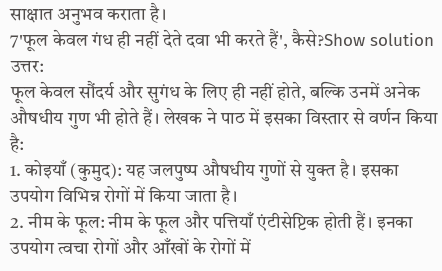साक्षात अनुभव कराता है।
7'फूल केवल गंध ही नहीं देते दवा भी करते हैं', कैसे?Show solution
उत्तर:
फूल केवल सौंदर्य और सुगंध के लिए ही नहीं होते, बल्कि उनमें अनेक औषधीय गुण भी होते हैं। लेखक ने पाठ में इसका विस्तार से वर्णन किया है:
1. कोइयाँ (कुमुद): यह जलपुष्प औषधीय गुणों से युक्त है। इसका उपयोग विभिन्न रोगों में किया जाता है।
2. नीम के फूल: नीम के फूल और पत्तियाँ एंटीसेप्टिक होती हैं। इनका उपयोग त्वचा रोगों और आँखों के रोगों में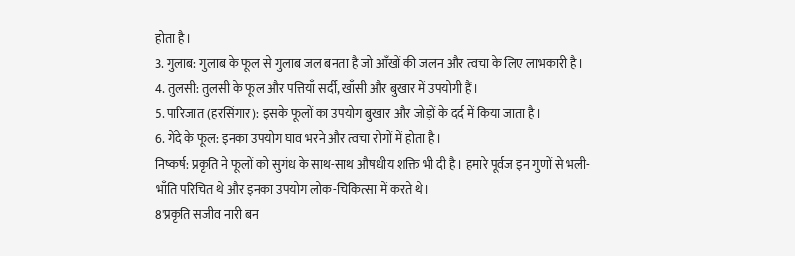होता है।
3. गुलाब: गुलाब के फूल से गुलाब जल बनता है जो आँखों की जलन और त्वचा के लिए लाभकारी है।
4. तुलसी: तुलसी के फूल और पत्तियाँ सर्दी, खाँसी और बुखार में उपयोगी हैं।
5. पारिजात (हरसिंगार): इसके फूलों का उपयोग बुखार और जोड़ों के दर्द में किया जाता है।
6. गेंदे के फूल: इनका उपयोग घाव भरने और त्वचा रोगों में होता है।
निष्कर्ष: प्रकृति ने फूलों को सुगंध के साथ-साथ औषधीय शक्ति भी दी है। हमारे पूर्वज इन गुणों से भली-भाँति परिचित थे और इनका उपयोग लोक-चिकित्सा में करते थे।
8'प्रकृति सजीव नारी बन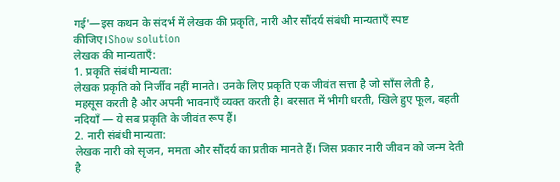गई'—इस कथन के संदर्भ में लेखक की प्रकृति, नारी और सौंदर्य संबंधी मान्यताएँ स्पष्ट कीजिए।Show solution
लेखक की मान्यताएँ:
1. प्रकृति संबंधी मान्यता:
लेखक प्रकृति को निर्जीव नहीं मानते। उनके लिए प्रकृति एक जीवंत सत्ता है जो साँस लेती है, महसूस करती है और अपनी भावनाएँ व्यक्त करती है। बरसात में भीगी धरती, खिले हुए फूल, बहती नदियाँ — ये सब प्रकृति के जीवंत रूप हैं।
2. नारी संबंधी मान्यता:
लेखक नारी को सृजन, ममता और सौंदर्य का प्रतीक मानते हैं। जिस प्रकार नारी जीवन को जन्म देती है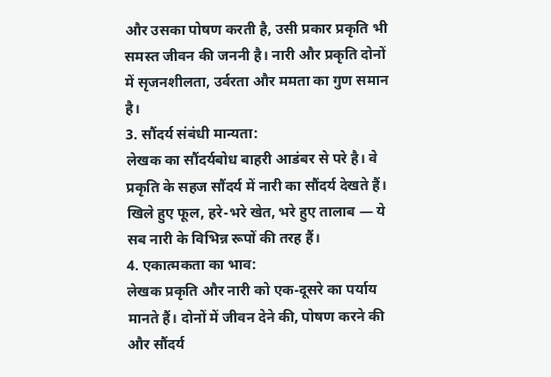और उसका पोषण करती है, उसी प्रकार प्रकृति भी समस्त जीवन की जननी है। नारी और प्रकृति दोनों में सृजनशीलता, उर्वरता और ममता का गुण समान है।
3. सौंदर्य संबंधी मान्यता:
लेखक का सौंदर्यबोध बाहरी आडंबर से परे है। वे प्रकृति के सहज सौंदर्य में नारी का सौंदर्य देखते हैं। खिले हुए फूल, हरे-भरे खेत, भरे हुए तालाब — ये सब नारी के विभिन्न रूपों की तरह हैं।
4. एकात्मकता का भाव:
लेखक प्रकृति और नारी को एक-दूसरे का पर्याय मानते हैं। दोनों में जीवन देने की, पोषण करने की और सौंदर्य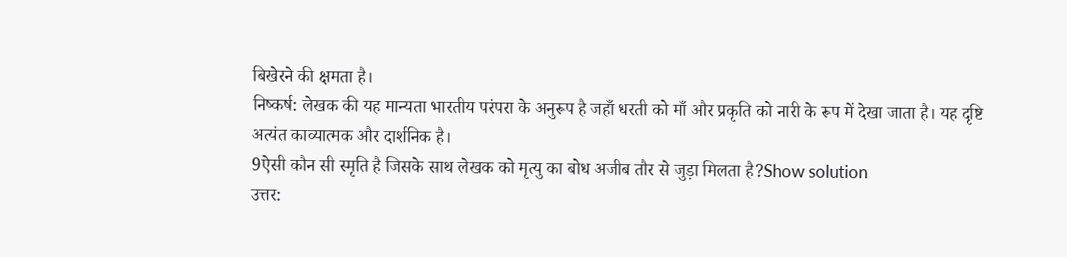बिखेरने की क्षमता है।
निष्कर्ष: लेखक की यह मान्यता भारतीय परंपरा के अनुरूप है जहाँ धरती को माँ और प्रकृति को नारी के रूप में देखा जाता है। यह दृष्टि अत्यंत काव्यात्मक और दार्शनिक है।
9ऐसी कौन सी स्मृति है जिसके साथ लेखक को मृत्यु का बोध अजीब तौर से जुड़ा मिलता है?Show solution
उत्तर: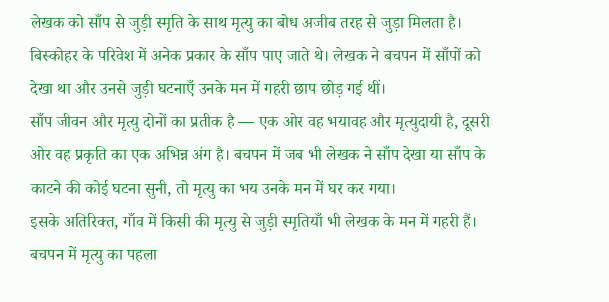लेखक को साँप से जुड़ी स्मृति के साथ मृत्यु का बोध अजीब तरह से जुड़ा मिलता है। बिस्कोहर के परिवेश में अनेक प्रकार के साँप पाए जाते थे। लेखक ने बचपन में साँपों को देखा था और उनसे जुड़ी घटनाएँ उनके मन में गहरी छाप छोड़ गई थीं।
साँप जीवन और मृत्यु दोनों का प्रतीक है — एक ओर वह भयावह और मृत्युदायी है, दूसरी ओर वह प्रकृति का एक अभिन्न अंग है। बचपन में जब भी लेखक ने साँप देखा या साँप के काटने की कोई घटना सुनी, तो मृत्यु का भय उनके मन में घर कर गया।
इसके अतिरिक्त, गाँव में किसी की मृत्यु से जुड़ी स्मृतियाँ भी लेखक के मन में गहरी हैं। बचपन में मृत्यु का पहला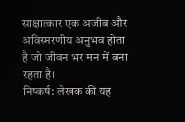साक्षात्कार एक अजीब और अविस्मरणीय अनुभव होता है जो जीवन भर मन में बना रहता है।
निष्कर्ष: लेखक की यह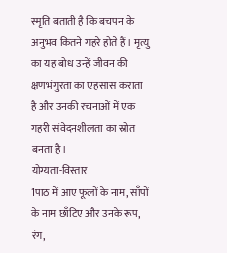स्मृति बताती है कि बचपन के अनुभव कितने गहरे होते हैं। मृत्यु का यह बोध उन्हें जीवन की क्षणभंगुरता का एहसास कराता है और उनकी रचनाओं में एक गहरी संवेदनशीलता का स्रोत बनता है।
योग्यता-विस्तार
1पाठ में आए फूलों के नाम, साँपों के नाम छाँटिए और उनके रूप, रंग,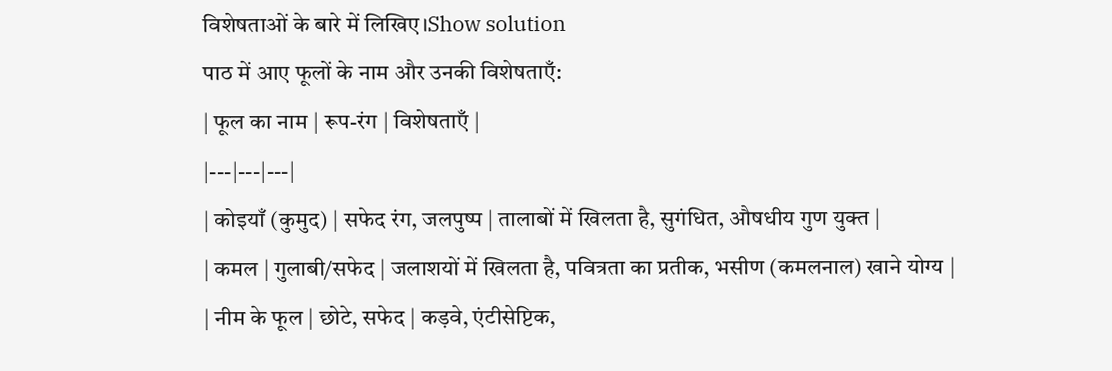विशेषताओं के बारे में लिखिए।Show solution
पाठ में आए फूलों के नाम और उनकी विशेषताएँ:
| फूल का नाम | रूप-रंग | विशेषताएँ |
|---|---|---|
| कोइयाँ (कुमुद) | सफेद रंग, जलपुष्प | तालाबों में खिलता है, सुगंधित, औषधीय गुण युक्त |
| कमल | गुलाबी/सफेद | जलाशयों में खिलता है, पवित्रता का प्रतीक, भसीण (कमलनाल) खाने योग्य |
| नीम के फूल | छोटे, सफेद | कड़वे, एंटीसेप्टिक,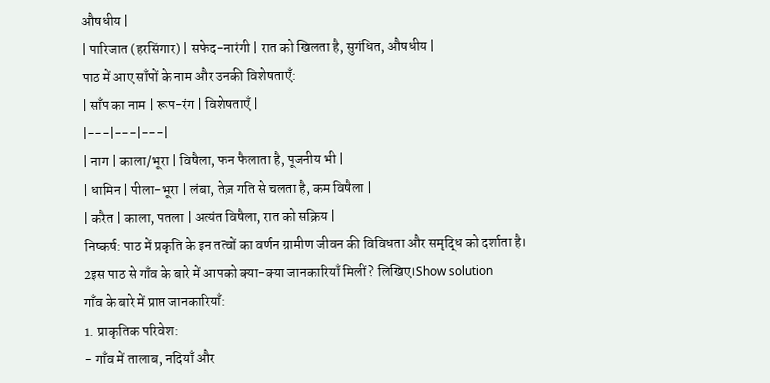औषधीय |
| पारिजात (हरसिंगार) | सफेद-नारंगी | रात को खिलता है, सुगंधित, औषधीय |
पाठ में आए साँपों के नाम और उनकी विशेषताएँ:
| साँप का नाम | रूप-रंग | विशेषताएँ |
|---|---|---|
| नाग | काला/भूरा | विषैला, फन फैलाता है, पूजनीय भी |
| धामिन | पीला-भूरा | लंबा, तेज़ गति से चलता है, कम विषैला |
| करैत | काला, पतला | अत्यंत विषैला, रात को सक्रिय |
निष्कर्ष: पाठ में प्रकृति के इन तत्वों का वर्णन ग्रामीण जीवन की विविधता और समृद्धि को दर्शाता है।
2इस पाठ से गाँव के बारे में आपको क्या-क्या जानकारियाँ मिलीं? लिखिए।Show solution
गाँव के बारे में प्राप्त जानकारियाँ:
1. प्राकृतिक परिवेश:
- गाँव में तालाब, नदियाँ और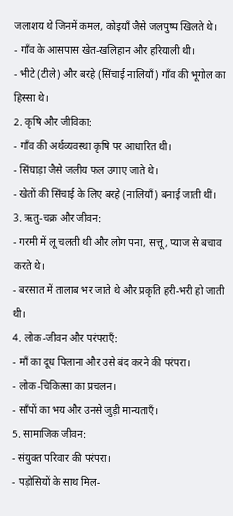जलाशय थे जिनमें कमल, कोइयाँ जैसे जलपुष्प खिलते थे।
- गाँव के आसपास खेत-खलिहान और हरियाली थी।
- भीटे (टीले) और बरहे (सिंचाई नालियाँ) गाँव की भूगोल का हिस्सा थे।
2. कृषि और जीविका:
- गाँव की अर्थव्यवस्था कृषि पर आधारित थी।
- सिंघाड़ा जैसे जलीय फल उगाए जाते थे।
- खेतों की सिंचाई के लिए बरहे (नालियाँ) बनाई जाती थीं।
3. ऋतु-चक्र और जीवन:
- गरमी में लू चलती थी और लोग पना, सत्तू, प्याज से बचाव करते थे।
- बरसात में तालाब भर जाते थे और प्रकृति हरी-भरी हो जाती थी।
4. लोक-जीवन और परंपराएँ:
- माँ का दूध पिलाना और उसे बंद करने की परंपरा।
- लोक-चिकित्सा का प्रचलन।
- साँपों का भय और उनसे जुड़ी मान्यताएँ।
5. सामाजिक जीवन:
- संयुक्त परिवार की परंपरा।
- पड़ोसियों के साथ मिल-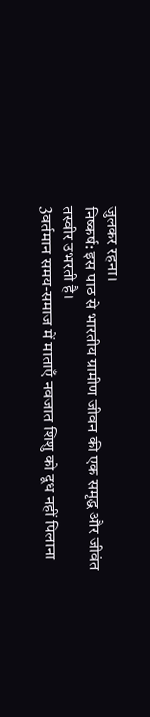जुलकर रहना।
निष्कर्ष: इस पाठ से भारतीय ग्रामीण जीवन की एक समृद्ध और जीवंत तस्वीर उभरती है।
3वर्तमान समय-समाज में माताएँ नवजात शिशु को दूध नहीं पिलाना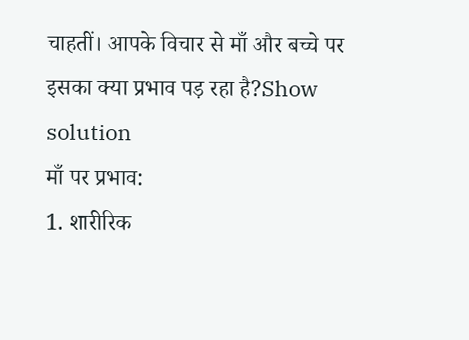चाहतीं। आपके विचार से माँ और बच्चे पर इसका क्या प्रभाव पड़ रहा है?Show solution
माँ पर प्रभाव:
1. शारीरिक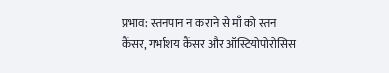प्रभाव: स्तनपान न कराने से माँ को स्तन कैंसर, गर्भाशय कैंसर और ऑस्टियोपोरोसिस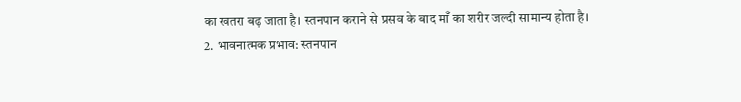का खतरा बढ़ जाता है। स्तनपान कराने से प्रसव के बाद माँ का शरीर जल्दी सामान्य होता है।
2. भावनात्मक प्रभाव: स्तनपान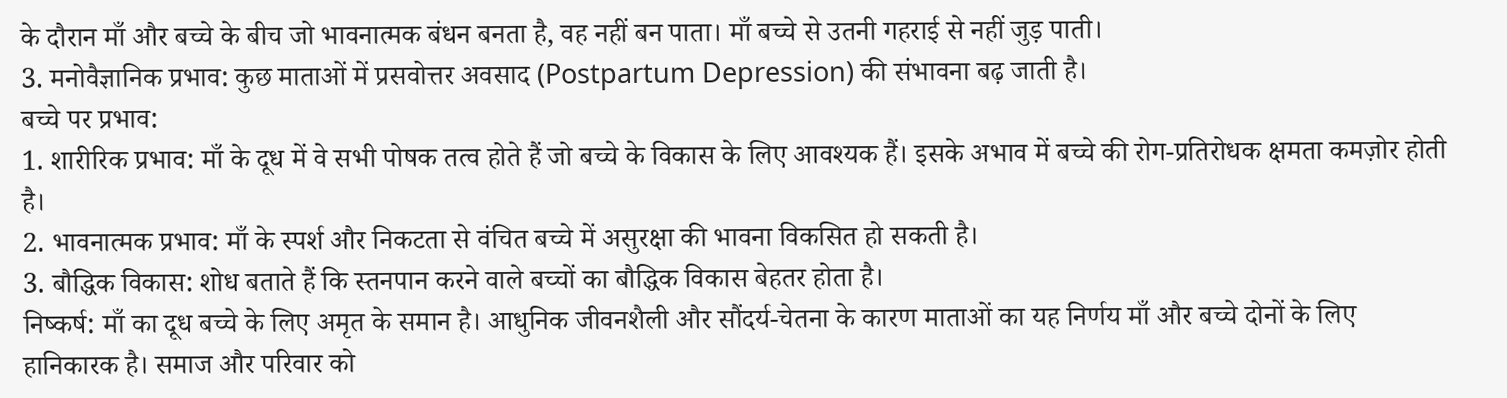के दौरान माँ और बच्चे के बीच जो भावनात्मक बंधन बनता है, वह नहीं बन पाता। माँ बच्चे से उतनी गहराई से नहीं जुड़ पाती।
3. मनोवैज्ञानिक प्रभाव: कुछ माताओं में प्रसवोत्तर अवसाद (Postpartum Depression) की संभावना बढ़ जाती है।
बच्चे पर प्रभाव:
1. शारीरिक प्रभाव: माँ के दूध में वे सभी पोषक तत्व होते हैं जो बच्चे के विकास के लिए आवश्यक हैं। इसके अभाव में बच्चे की रोग-प्रतिरोधक क्षमता कमज़ोर होती है।
2. भावनात्मक प्रभाव: माँ के स्पर्श और निकटता से वंचित बच्चे में असुरक्षा की भावना विकसित हो सकती है।
3. बौद्धिक विकास: शोध बताते हैं कि स्तनपान करने वाले बच्चों का बौद्धिक विकास बेहतर होता है।
निष्कर्ष: माँ का दूध बच्चे के लिए अमृत के समान है। आधुनिक जीवनशैली और सौंदर्य-चेतना के कारण माताओं का यह निर्णय माँ और बच्चे दोनों के लिए हानिकारक है। समाज और परिवार को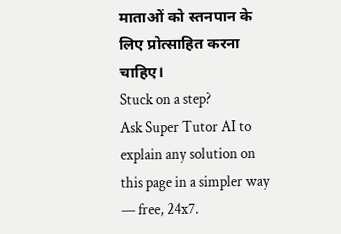माताओं को स्तनपान के लिए प्रोत्साहित करना चाहिए।
Stuck on a step?
Ask Super Tutor AI to explain any solution on this page in a simpler way — free, 24x7.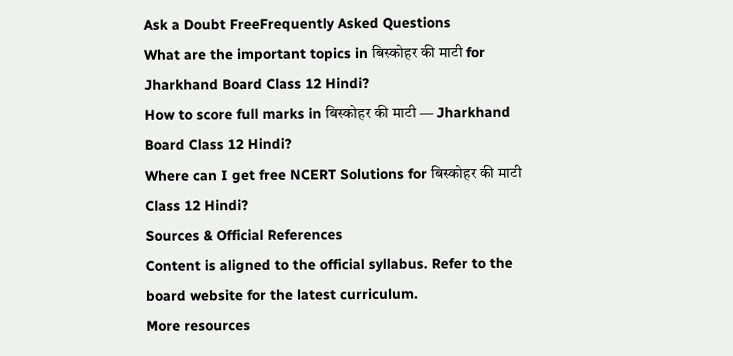Ask a Doubt FreeFrequently Asked Questions
What are the important topics in बिस्कोहर की माटी for Jharkhand Board Class 12 Hindi?
How to score full marks in बिस्कोहर की माटी — Jharkhand Board Class 12 Hindi?
Where can I get free NCERT Solutions for बिस्कोहर की माटी Class 12 Hindi?
Sources & Official References
Content is aligned to the official syllabus. Refer to the board website for the latest curriculum.
More resources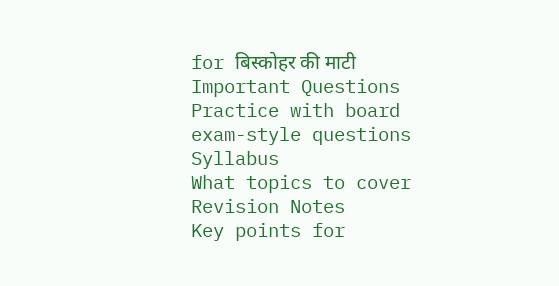for बिस्कोहर की माटी
Important Questions
Practice with board exam-style questions
Syllabus
What topics to cover
Revision Notes
Key points for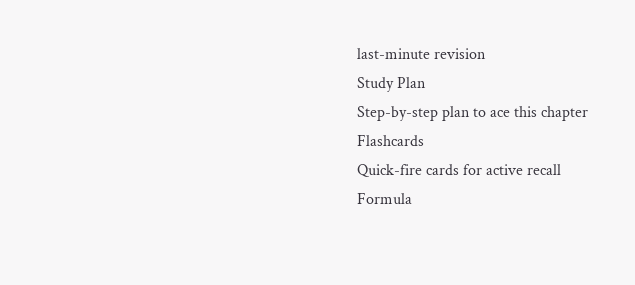last-minute revision
Study Plan
Step-by-step plan to ace this chapter
Flashcards
Quick-fire cards for active recall
Formula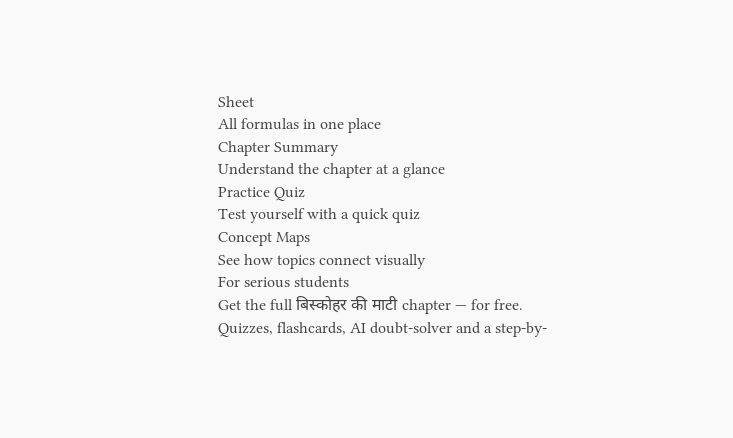Sheet
All formulas in one place
Chapter Summary
Understand the chapter at a glance
Practice Quiz
Test yourself with a quick quiz
Concept Maps
See how topics connect visually
For serious students
Get the full बिस्कोहर की माटी chapter — for free.
Quizzes, flashcards, AI doubt-solver and a step-by-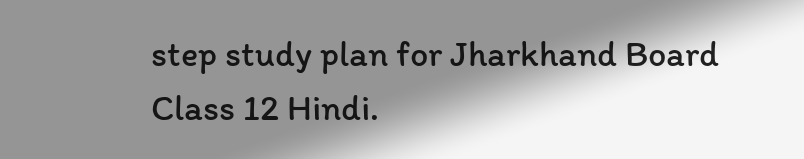step study plan for Jharkhand Board Class 12 Hindi.